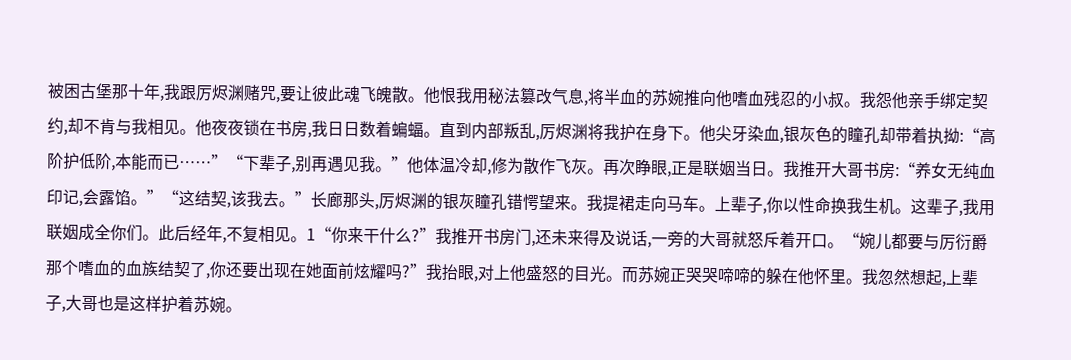被困古堡那十年,我跟厉烬渊赌咒,要让彼此魂飞魄散。他恨我用秘法篡改气息,将半血的苏婉推向他嗜血残忍的小叔。我怨他亲手绑定契约,却不肯与我相见。他夜夜锁在书房,我日日数着蝙蝠。直到内部叛乱,厉烬渊将我护在身下。他尖牙染血,银灰色的瞳孔却带着执拗:“高阶护低阶,本能而已……”“下辈子,别再遇见我。”他体温冷却,修为散作飞灰。再次睁眼,正是联姻当日。我推开大哥书房:“养女无纯血印记,会露馅。”“这结契,该我去。”长廊那头,厉烬渊的银灰瞳孔错愕望来。我提裙走向马车。上辈子,你以性命换我生机。这辈子,我用联姻成全你们。此后经年,不复相见。1“你来干什么?”我推开书房门,还未来得及说话,一旁的大哥就怒斥着开口。“婉儿都要与厉衍爵那个嗜血的血族结契了,你还要出现在她面前炫耀吗?”我抬眼,对上他盛怒的目光。而苏婉正哭哭啼啼的躲在他怀里。我忽然想起,上辈子,大哥也是这样护着苏婉。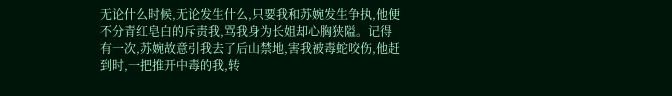无论什么时候,无论发生什么,只要我和苏婉发生争执,他便不分青红皂白的斥责我,骂我身为长姐却心胸狭隘。记得有一次,苏婉故意引我去了后山禁地,害我被毒蛇咬伤,他赶到时,一把推开中毒的我,转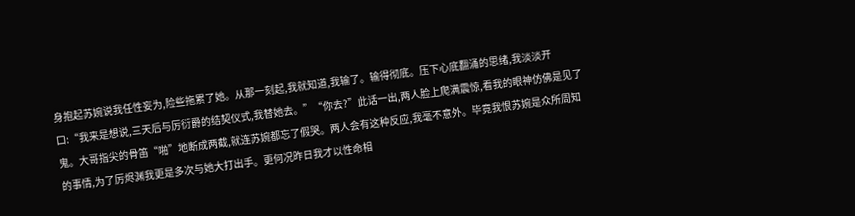身抱起苏婉说我任性妄为,险些拖累了她。从那一刻起,我就知道,我输了。输得彻底。压下心底翻涌的思绪,我淡淡开口:“我来是想说,三天后与厉衍爵的结契仪式,我替她去。”“你去?”此话一出,两人脸上爬满震惊,看我的眼神仿佛是见了鬼。大哥指尖的骨笛“啪”地断成两截,就连苏婉都忘了假哭。两人会有这种反应,我毫不意外。毕竟我恨苏婉是众所周知的事情,为了厉烬渊我更是多次与她大打出手。更何况昨日我才以性命相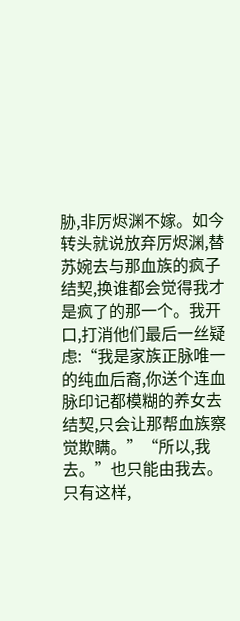胁,非厉烬渊不嫁。如今转头就说放弃厉烬渊,替苏婉去与那血族的疯子结契,换谁都会觉得我才是疯了的那一个。我开口,打消他们最后一丝疑虑:“我是家族正脉唯一的纯血后裔,你送个连血脉印记都模糊的养女去结契,只会让那帮血族察觉欺瞒。”“所以,我去。”也只能由我去。只有这样,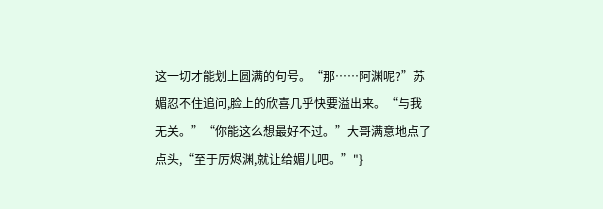这一切才能划上圆满的句号。“那……阿渊呢?”苏媚忍不住追问,脸上的欣喜几乎快要溢出来。“与我无关。”“你能这么想最好不过。”大哥满意地点了点头,“至于厉烬渊,就让给媚儿吧。”"}